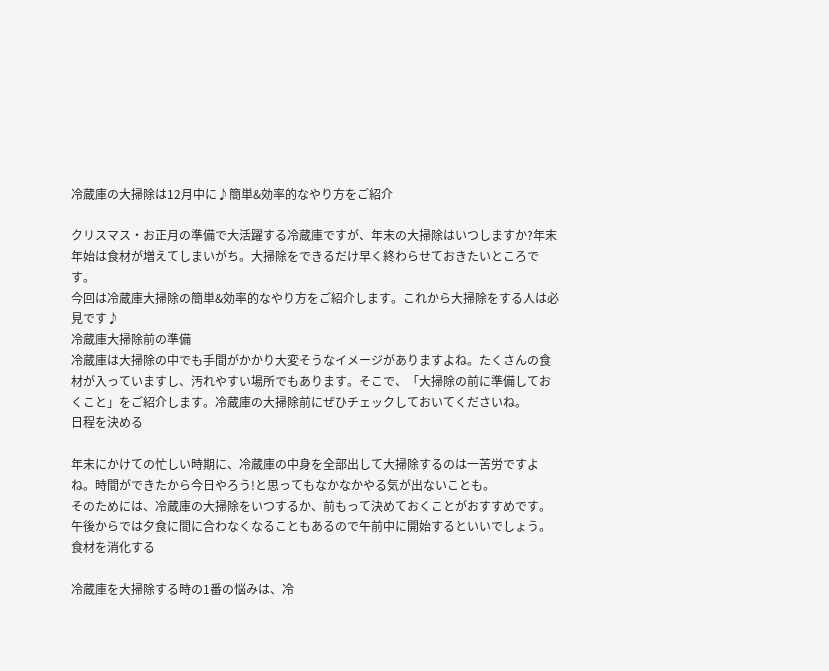冷蔵庫の大掃除は12月中に♪簡単&効率的なやり方をご紹介

クリスマス・お正月の準備で大活躍する冷蔵庫ですが、年末の大掃除はいつしますか?年末年始は食材が増えてしまいがち。大掃除をできるだけ早く終わらせておきたいところです。
今回は冷蔵庫大掃除の簡単&効率的なやり方をご紹介します。これから大掃除をする人は必見です♪
冷蔵庫大掃除前の準備
冷蔵庫は大掃除の中でも手間がかかり大変そうなイメージがありますよね。たくさんの食材が入っていますし、汚れやすい場所でもあります。そこで、「大掃除の前に準備しておくこと」をご紹介します。冷蔵庫の大掃除前にぜひチェックしておいてくださいね。
日程を決める

年末にかけての忙しい時期に、冷蔵庫の中身を全部出して大掃除するのは一苦労ですよね。時間ができたから今日やろう!と思ってもなかなかやる気が出ないことも。
そのためには、冷蔵庫の大掃除をいつするか、前もって決めておくことがおすすめです。午後からでは夕食に間に合わなくなることもあるので午前中に開始するといいでしょう。
食材を消化する

冷蔵庫を大掃除する時の1番の悩みは、冷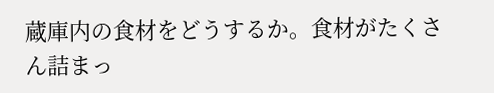蔵庫内の食材をどうするか。食材がたくさん詰まっ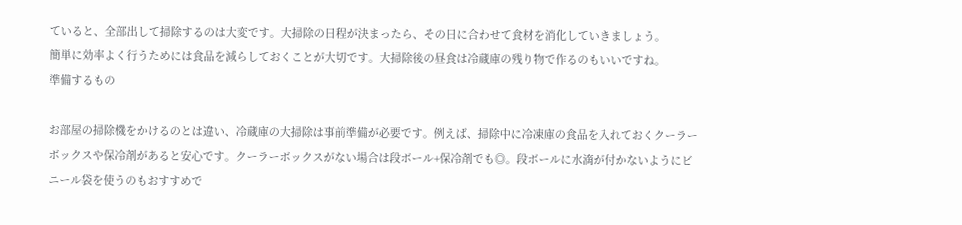ていると、全部出して掃除するのは大変です。大掃除の日程が決まったら、その日に合わせて食材を消化していきましょう。
簡単に効率よく行うためには食品を減らしておくことが大切です。大掃除後の昼食は冷蔵庫の残り物で作るのもいいですね。
準備するもの

お部屋の掃除機をかけるのとは違い、冷蔵庫の大掃除は事前準備が必要です。例えば、掃除中に冷凍庫の食品を入れておくクーラーボックスや保冷剤があると安心です。クーラーボックスがない場合は段ボール+保冷剤でも◎。段ボールに水滴が付かないようにビニール袋を使うのもおすすめで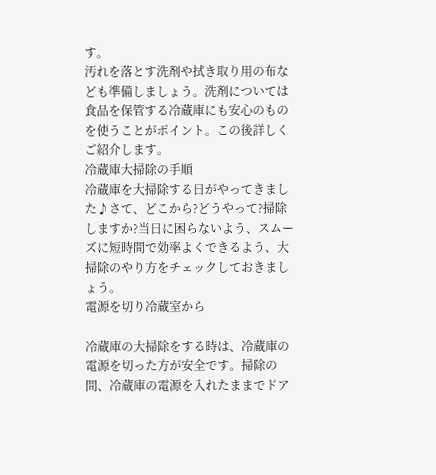す。
汚れを落とす洗剤や拭き取り用の布なども準備しましょう。洗剤については食品を保管する冷蔵庫にも安心のものを使うことがポイント。この後詳しくご紹介します。
冷蔵庫大掃除の手順
冷蔵庫を大掃除する日がやってきました♪さて、どこから?どうやって?掃除しますか?当日に困らないよう、スムーズに短時間で効率よくできるよう、大掃除のやり方をチェックしておきましょう。
電源を切り冷蔵室から

冷蔵庫の大掃除をする時は、冷蔵庫の電源を切った方が安全です。掃除の間、冷蔵庫の電源を入れたままでドア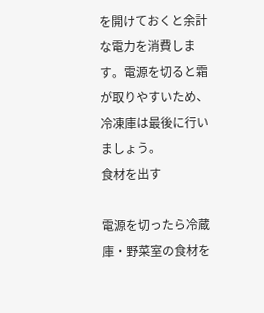を開けておくと余計な電力を消費します。電源を切ると霜が取りやすいため、冷凍庫は最後に行いましょう。
食材を出す

電源を切ったら冷蔵庫・野菜室の食材を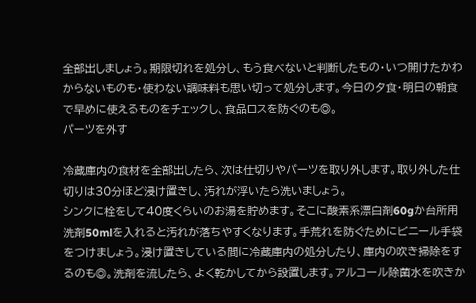全部出しましょう。期限切れを処分し、もう食べないと判断したもの・いつ開けたかわからないものも・使わない調味料も思い切って処分します。今日の夕食・明日の朝食で早めに使えるものをチェックし、食品ロスを防ぐのも◎。
パーツを外す

冷蔵庫内の食材を全部出したら、次は仕切りやパーツを取り外します。取り外した仕切りは30分ほど浸け置きし、汚れが浮いたら洗いましょう。
シンクに栓をして40度くらいのお湯を貯めます。そこに酸素系漂白剤60gか台所用洗剤50mlを入れると汚れが落ちやすくなります。手荒れを防ぐためにビニール手袋をつけましょう。浸け置きしている間に冷蔵庫内の処分したり、庫内の吹き掃除をするのも◎。洗剤を流したら、よく乾かしてから設置します。アルコール除菌水を吹きか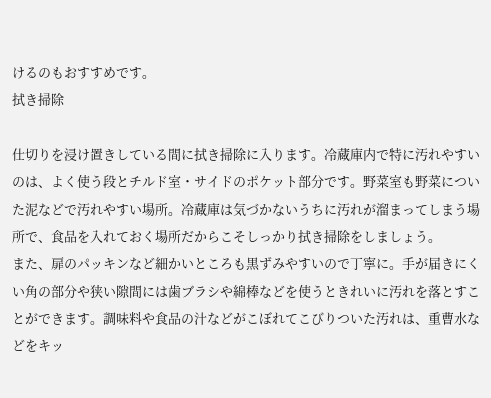けるのもおすすめです。
拭き掃除

仕切りを浸け置きしている間に拭き掃除に入ります。冷蔵庫内で特に汚れやすいのは、よく使う段とチルド室・サイドのポケット部分です。野菜室も野菜についた泥などで汚れやすい場所。冷蔵庫は気づかないうちに汚れが溜まってしまう場所で、食品を入れておく場所だからこそしっかり拭き掃除をしましょう。
また、扉のパッキンなど細かいところも黒ずみやすいので丁寧に。手が届きにくい角の部分や狭い隙間には歯ブラシや綿棒などを使うときれいに汚れを落とすことができます。調味料や食品の汁などがこぼれてこびりついた汚れは、重曹水などをキッ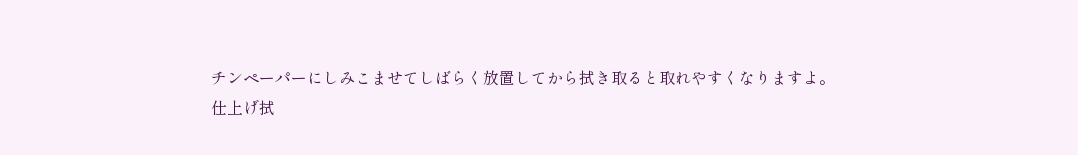チンペーパーにしみこませてしばらく放置してから拭き取ると取れやすくなりますよ。
仕上げ拭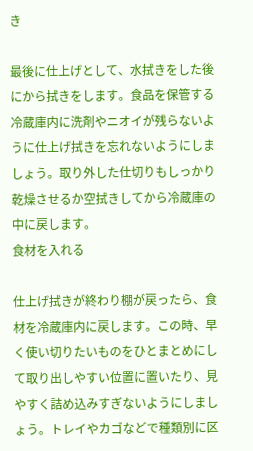き

最後に仕上げとして、水拭きをした後にから拭きをします。食品を保管する冷蔵庫内に洗剤やニオイが残らないように仕上げ拭きを忘れないようにしましょう。取り外した仕切りもしっかり乾燥させるか空拭きしてから冷蔵庫の中に戻します。
食材を入れる

仕上げ拭きが終わり棚が戻ったら、食材を冷蔵庫内に戻します。この時、早く使い切りたいものをひとまとめにして取り出しやすい位置に置いたり、見やすく詰め込みすぎないようにしましょう。トレイやカゴなどで種類別に区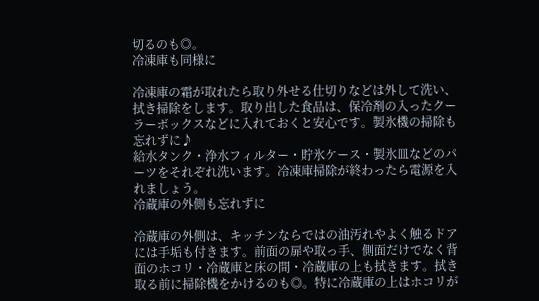切るのも◎。
冷凍庫も同様に

冷凍庫の霜が取れたら取り外せる仕切りなどは外して洗い、拭き掃除をします。取り出した食品は、保冷剤の入ったクーラーボックスなどに入れておくと安心です。製氷機の掃除も忘れずに♪
給水タンク・浄水フィルター・貯氷ケース・製氷皿などのパーツをそれぞれ洗います。冷凍庫掃除が終わったら電源を入れましょう。
冷蔵庫の外側も忘れずに

冷蔵庫の外側は、キッチンならではの油汚れやよく触るドアには手垢も付きます。前面の扉や取っ手、側面だけでなく背面のホコリ・冷蔵庫と床の間・冷蔵庫の上も拭きます。拭き取る前に掃除機をかけるのも◎。特に冷蔵庫の上はホコリが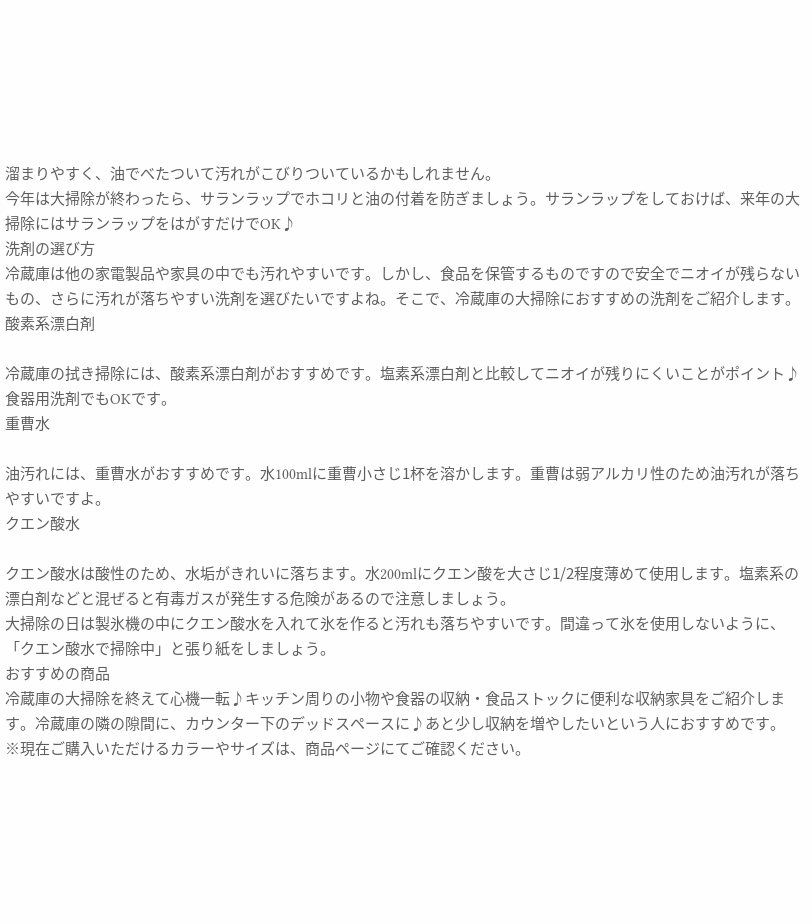溜まりやすく、油でべたついて汚れがこびりついているかもしれません。
今年は大掃除が終わったら、サランラップでホコリと油の付着を防ぎましょう。サランラップをしておけば、来年の大掃除にはサランラップをはがすだけでOK♪
洗剤の選び方
冷蔵庫は他の家電製品や家具の中でも汚れやすいです。しかし、食品を保管するものですので安全でニオイが残らないもの、さらに汚れが落ちやすい洗剤を選びたいですよね。そこで、冷蔵庫の大掃除におすすめの洗剤をご紹介します。
酸素系漂白剤

冷蔵庫の拭き掃除には、酸素系漂白剤がおすすめです。塩素系漂白剤と比較してニオイが残りにくいことがポイント♪食器用洗剤でもOKです。
重曹水

油汚れには、重曹水がおすすめです。水100mlに重曹小さじ1杯を溶かします。重曹は弱アルカリ性のため油汚れが落ちやすいですよ。
クエン酸水

クエン酸水は酸性のため、水垢がきれいに落ちます。水200mlにクエン酸を大さじ1/2程度薄めて使用します。塩素系の漂白剤などと混ぜると有毒ガスが発生する危険があるので注意しましょう。
大掃除の日は製氷機の中にクエン酸水を入れて氷を作ると汚れも落ちやすいです。間違って氷を使用しないように、「クエン酸水で掃除中」と張り紙をしましょう。
おすすめの商品
冷蔵庫の大掃除を終えて心機一転♪キッチン周りの小物や食器の収納・食品ストックに便利な収納家具をご紹介します。冷蔵庫の隣の隙間に、カウンター下のデッドスペースに♪あと少し収納を増やしたいという人におすすめです。
※現在ご購入いただけるカラーやサイズは、商品ページにてご確認ください。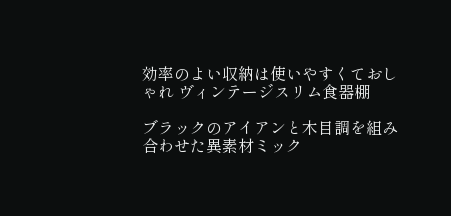効率のよい収納は使いやすくておしゃれ ヴィンテージスリム食器棚

ブラックのアイアンと木目調を組み合わせた異素材ミック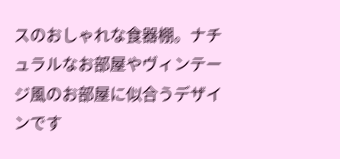スのおしゃれな食器棚。ナチュラルなお部屋やヴィンテージ風のお部屋に似合うデザインです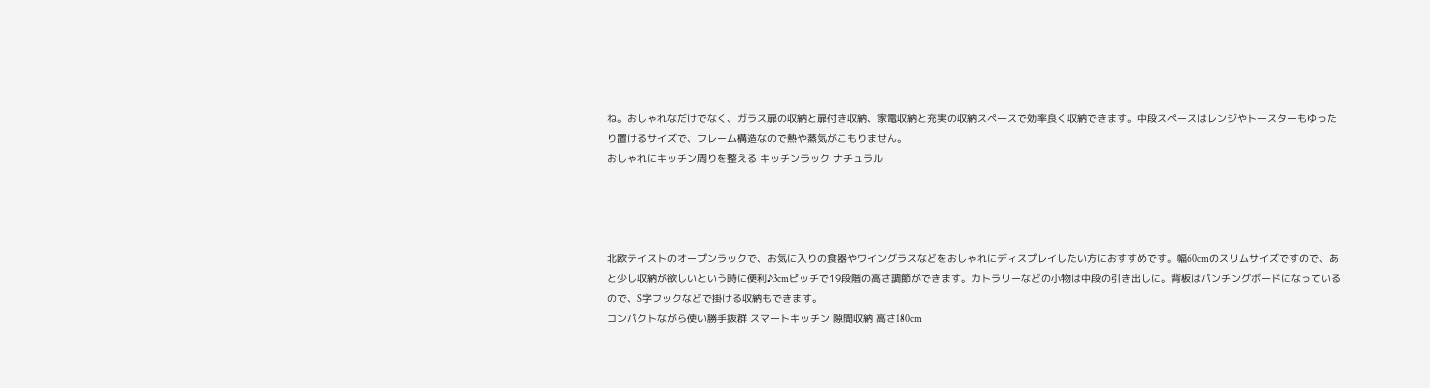ね。おしゃれなだけでなく、ガラス扉の収納と扉付き収納、家電収納と充実の収納スペースで効率良く収納できます。中段スペースはレンジやトースターもゆったり置けるサイズで、フレーム構造なので熱や蒸気がこもりません。
おしゃれにキッチン周りを整える キッチンラック ナチュラル




北欧テイストのオープンラックで、お気に入りの食器やワイングラスなどをおしゃれにディスプレイしたい方におすすめです。幅60cmのスリムサイズですので、あと少し収納が欲しいという時に便利♪3cmピッチで19段階の高さ調節ができます。カトラリーなどの小物は中段の引き出しに。背板はパンチングボードになっているので、S字フックなどで掛ける収納もできます。
コンパクトながら使い勝手抜群 スマートキッチン 隙間収納 高さ180cm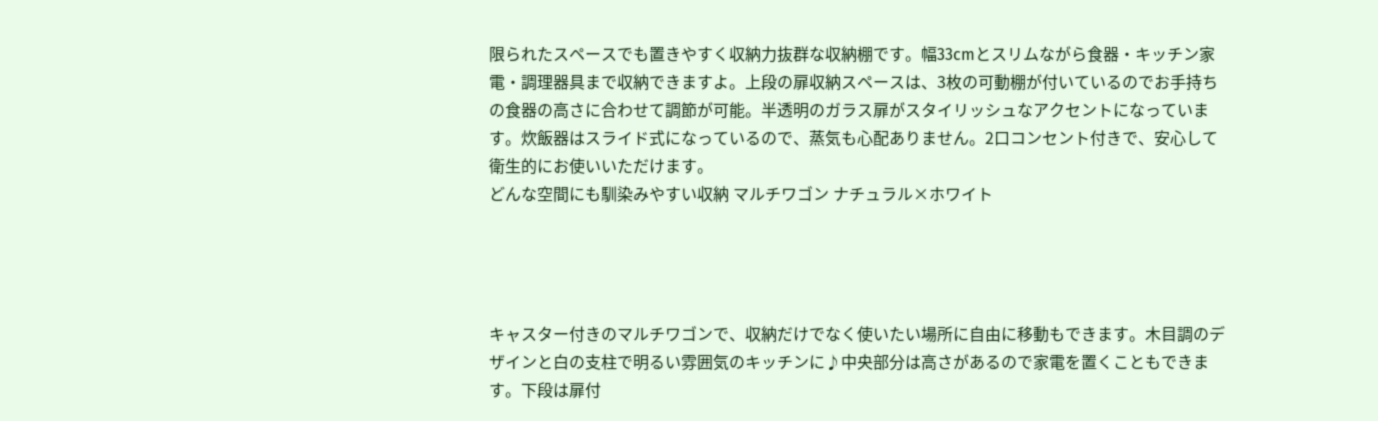限られたスペースでも置きやすく収納力抜群な収納棚です。幅33cmとスリムながら食器・キッチン家電・調理器具まで収納できますよ。上段の扉収納スペースは、3枚の可動棚が付いているのでお手持ちの食器の高さに合わせて調節が可能。半透明のガラス扉がスタイリッシュなアクセントになっています。炊飯器はスライド式になっているので、蒸気も心配ありません。2口コンセント付きで、安心して衛生的にお使いいただけます。
どんな空間にも馴染みやすい収納 マルチワゴン ナチュラル×ホワイト




キャスター付きのマルチワゴンで、収納だけでなく使いたい場所に自由に移動もできます。木目調のデザインと白の支柱で明るい雰囲気のキッチンに♪中央部分は高さがあるので家電を置くこともできます。下段は扉付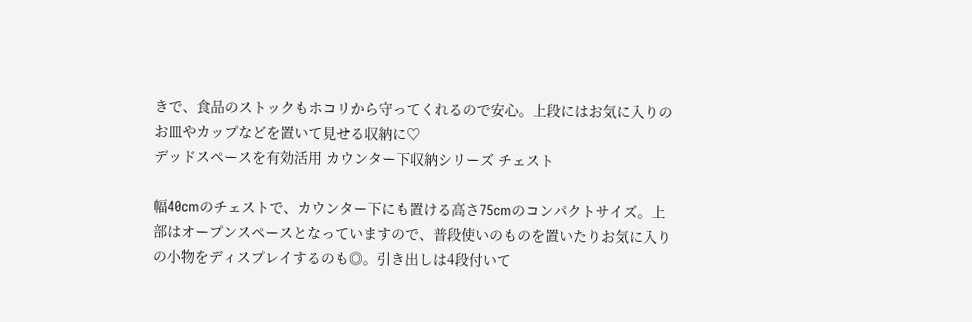きで、食品のストックもホコリから守ってくれるので安心。上段にはお気に入りのお皿やカップなどを置いて見せる収納に♡
デッドスペースを有効活用 カウンター下収納シリーズ チェスト

幅40cmのチェストで、カウンター下にも置ける高さ75cmのコンパクトサイズ。上部はオープンスペースとなっていますので、普段使いのものを置いたりお気に入りの小物をディスプレイするのも◎。引き出しは4段付いて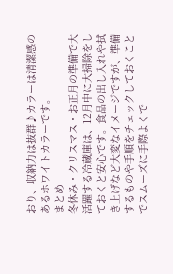おり、収納力は抜群♪カラーは清潔感のあるホワイトカラーです。
まとめ
冬休み・クリスマス・お正月の準備で大活躍する冷蔵庫は、12月中に大掃除をしておくと安心です。食品の出し入れや拭き上げなど大変なイメージですが、準備するものや手順をチェックしておくことでスムーズに手際よくで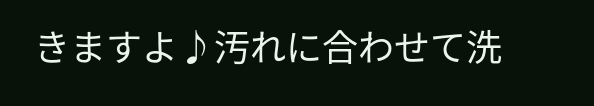きますよ♪汚れに合わせて洗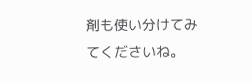剤も使い分けてみてくださいね。